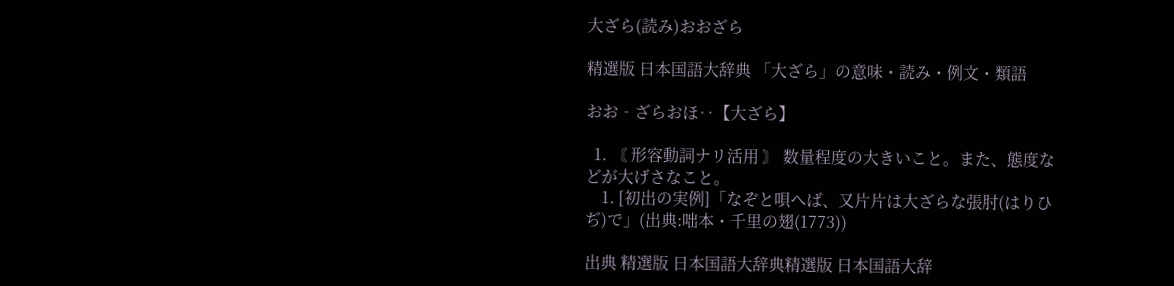大ざら(読み)おおざら

精選版 日本国語大辞典 「大ざら」の意味・読み・例文・類語

おお‐ざらおほ‥【大ざら】

  1. 〘 形容動詞ナリ活用 〙 数量程度の大きいこと。また、態度などが大げさなこと。
    1. [初出の実例]「なぞと唄へば、又片片は大ざらな張肘(はりひぢ)で」(出典:咄本・千里の翅(1773))

出典 精選版 日本国語大辞典精選版 日本国語大辞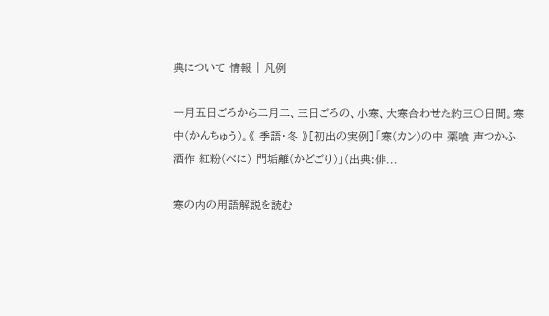典について 情報 | 凡例

一月五日ごろから二月二、三日ごろの、小寒、大寒合わせた約三〇日間。寒中(かんちゅう)。《 季語・冬 》[初出の実例]「寒(カン)の中 薬喰 声つかふ 酒作 紅粉(べに) 門垢離(かどごり)」(出典:俳...

寒の内の用語解説を読む